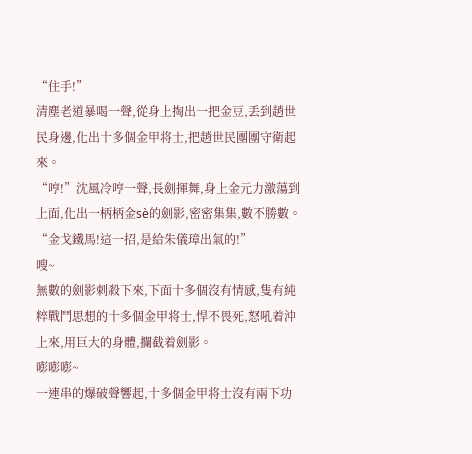“住手!”
清塵老道暴喝一聲,從身上掏出一把金豆,丢到趙世民身邊,化出十多個金甲将士,把趙世民團團守衛起來。
“哼!”沈風冷哼一聲,長劍揮舞,身上金元力激蕩到上面,化出一柄柄金sè的劍影,密密集集,數不勝數。
“金戈鐵馬!這一招,是給朱儀璋出氣的!”
嗖~
無數的劍影刺殺下來,下面十多個沒有情感,隻有純粹戰鬥思想的十多個金甲将士,悍不畏死,怒吼着沖上來,用巨大的身體,攔截着劍影。
嘭嘭嘭~
一連串的爆破聲響起,十多個金甲将士沒有兩下功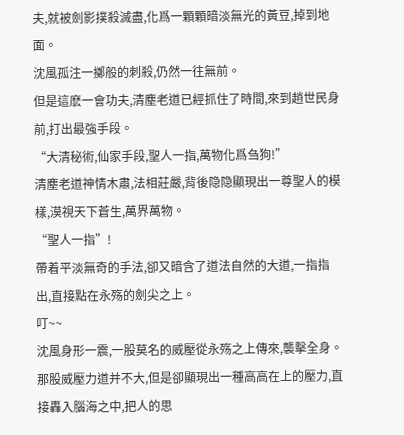夫,就被劍影撲殺滅盡,化爲一顆顆暗淡無光的黃豆,掉到地面。
沈風孤注一擲般的刺殺,仍然一往無前。
但是這麽一會功夫,清塵老道已經抓住了時間,來到趙世民身前,打出最強手段。
“大清秘術,仙家手段,聖人一指,萬物化爲刍狗!”
清塵老道神情木肅,法相莊嚴,背後隐隐顯現出一尊聖人的模樣,漠視天下蒼生,萬界萬物。
“聖人一指”!
帶着平淡無奇的手法,卻又暗含了道法自然的大道,一指指出,直接點在永殇的劍尖之上。
叮~~
沈風身形一震,一股莫名的威壓從永殇之上傳來,襲擊全身。那股威壓力道并不大,但是卻顯現出一種高高在上的壓力,直接轟入腦海之中,把人的思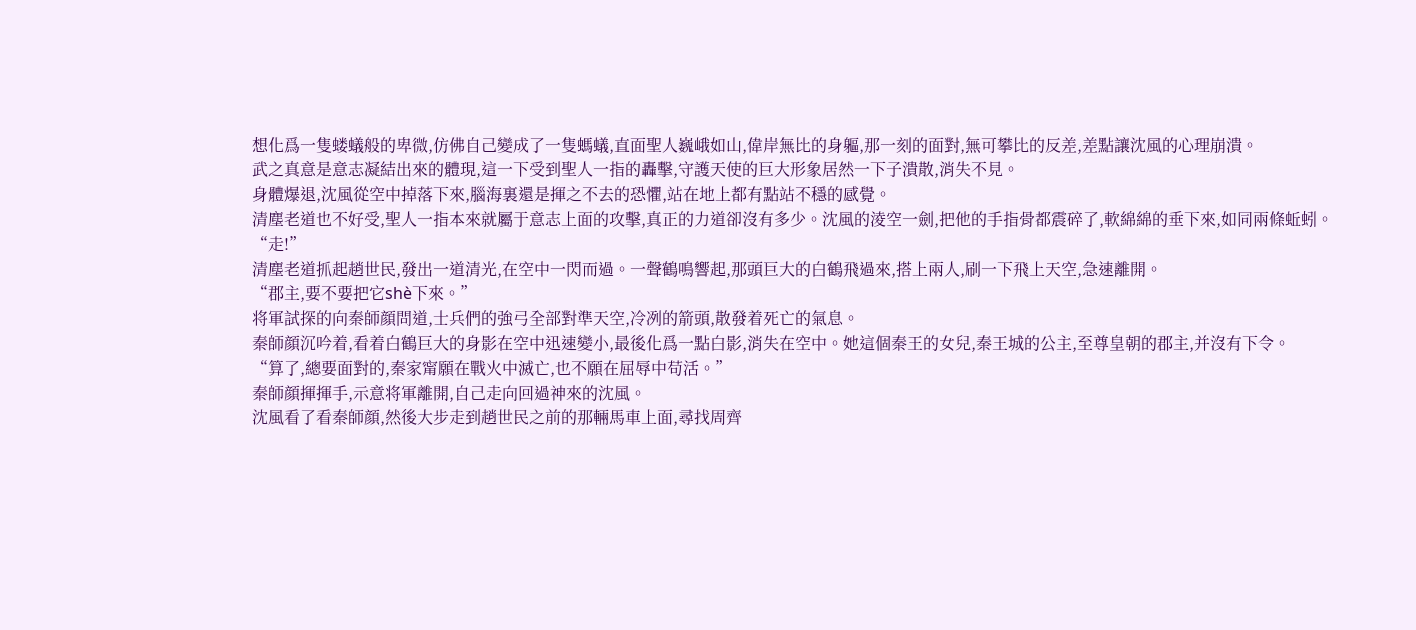想化爲一隻蝼蟻般的卑微,仿佛自己變成了一隻螞蟻,直面聖人巍峨如山,偉岸無比的身軀,那一刻的面對,無可攀比的反差,差點讓沈風的心理崩潰。
武之真意是意志凝結出來的體現,這一下受到聖人一指的轟擊,守護天使的巨大形象居然一下子潰散,消失不見。
身體爆退,沈風從空中掉落下來,腦海裏還是揮之不去的恐懼,站在地上都有點站不穩的感覺。
清塵老道也不好受,聖人一指本來就屬于意志上面的攻擊,真正的力道卻沒有多少。沈風的淩空一劍,把他的手指骨都震碎了,軟綿綿的垂下來,如同兩條蚯蚓。
“走!”
清塵老道抓起趙世民,發出一道清光,在空中一閃而過。一聲鶴鳴響起,那頭巨大的白鶴飛過來,搭上兩人,刷一下飛上天空,急速離開。
“郡主,要不要把它shè下來。”
将軍試探的向秦師顔問道,士兵們的強弓全部對準天空,冷冽的箭頭,散發着死亡的氣息。
秦師顔沉吟着,看着白鶴巨大的身影在空中迅速變小,最後化爲一點白影,消失在空中。她這個秦王的女兒,秦王城的公主,至尊皇朝的郡主,并沒有下令。
“算了,總要面對的,秦家甯願在戰火中滅亡,也不願在屈辱中苟活。”
秦師顔揮揮手,示意将軍離開,自己走向回過神來的沈風。
沈風看了看秦師顔,然後大步走到趙世民之前的那輛馬車上面,尋找周齊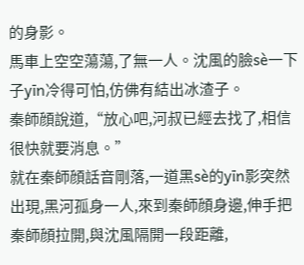的身影。
馬車上空空蕩蕩,了無一人。沈風的臉sè一下子yīn冷得可怕,仿佛有結出冰渣子。
秦師顔說道,“放心吧,河叔已經去找了,相信很快就要消息。”
就在秦師顔話音剛落,一道黑sè的yīn影突然出現,黑河孤身一人,來到秦師顔身邊,伸手把秦師顔拉開,與沈風隔開一段距離,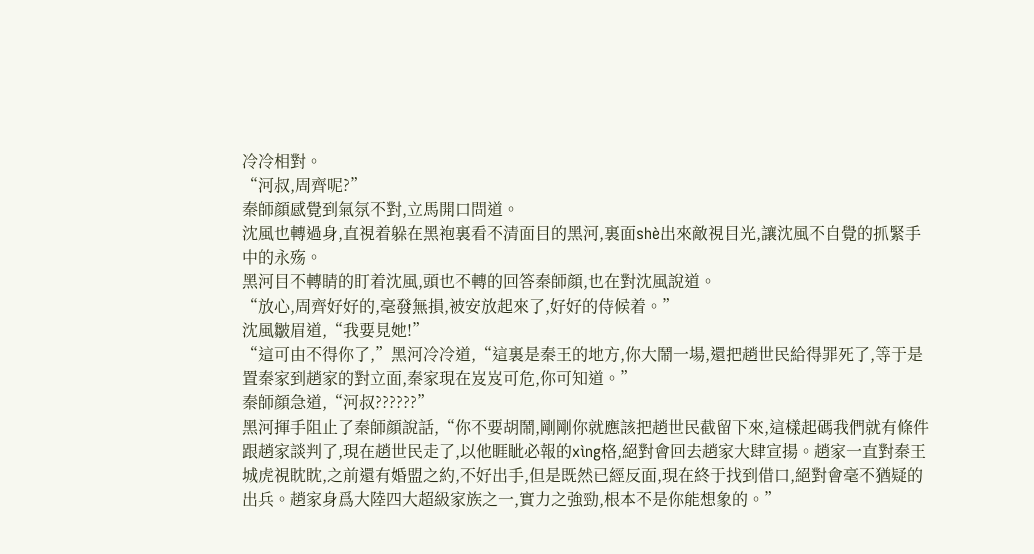冷冷相對。
“河叔,周齊呢?”
秦師顔感覺到氣氛不對,立馬開口問道。
沈風也轉過身,直視着躲在黑袍裏看不清面目的黑河,裏面shè出來敵視目光,讓沈風不自覺的抓緊手中的永殇。
黑河目不轉睛的盯着沈風,頭也不轉的回答秦師顔,也在對沈風說道。
“放心,周齊好好的,毫發無損,被安放起來了,好好的侍候着。”
沈風皺眉道,“我要見她!”
“這可由不得你了,”黑河冷冷道,“這裏是秦王的地方,你大鬧一場,還把趙世民給得罪死了,等于是置秦家到趙家的對立面,秦家現在岌岌可危,你可知道。”
秦師顔急道,“河叔??????”
黑河揮手阻止了秦師顔說話,“你不要胡鬧,剛剛你就應該把趙世民截留下來,這樣起碼我們就有條件跟趙家談判了,現在趙世民走了,以他睚眦必報的xìng格,絕對會回去趙家大肆宣揚。趙家一直對秦王城虎視眈眈,之前還有婚盟之約,不好出手,但是既然已經反面,現在終于找到借口,絕對會毫不猶疑的出兵。趙家身爲大陸四大超級家族之一,實力之強勁,根本不是你能想象的。”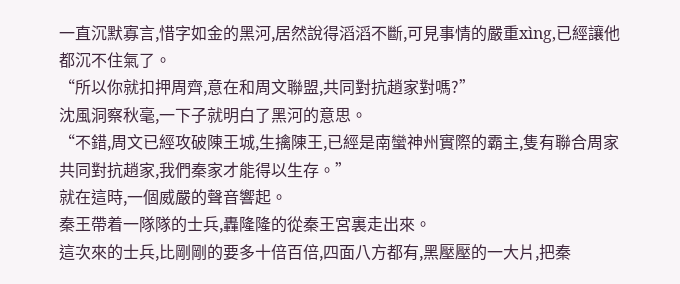一直沉默寡言,惜字如金的黑河,居然說得滔滔不斷,可見事情的嚴重xìng,已經讓他都沉不住氣了。
“所以你就扣押周齊,意在和周文聯盟,共同對抗趙家對嗎?”
沈風洞察秋毫,一下子就明白了黑河的意思。
“不錯,周文已經攻破陳王城,生擒陳王,已經是南蠻神州實際的霸主,隻有聯合周家共同對抗趙家,我們秦家才能得以生存。”
就在這時,一個威嚴的聲音響起。
秦王帶着一隊隊的士兵,轟隆隆的從秦王宮裏走出來。
這次來的士兵,比剛剛的要多十倍百倍,四面八方都有,黑壓壓的一大片,把秦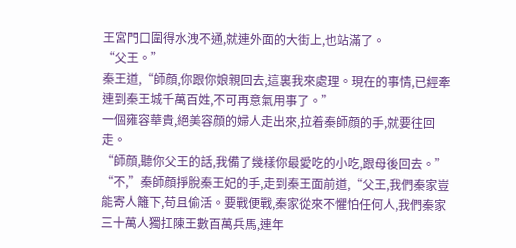王宮門口圍得水洩不通,就連外面的大街上,也站滿了。
“父王。”
秦王道,“師顔,你跟你娘親回去,這裏我來處理。現在的事情,已經牽連到秦王城千萬百姓,不可再意氣用事了。”
一個雍容華貴,絕美容顔的婦人走出來,拉着秦師顔的手,就要往回走。
“師顔,聽你父王的話,我備了幾樣你最愛吃的小吃,跟母後回去。”
“不,”秦師顔掙脫秦王妃的手,走到秦王面前道,“父王,我們秦家豈能寄人籬下,苟且偷活。要戰便戰,秦家從來不懼怕任何人,我們秦家三十萬人獨扛陳王數百萬兵馬,連年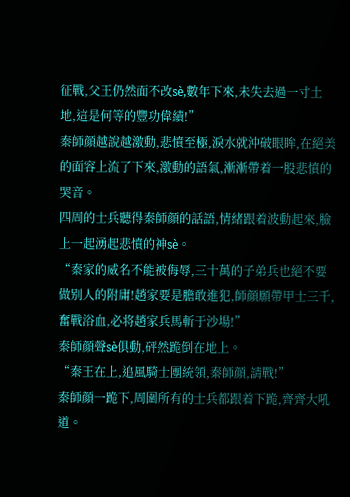征戰,父王仍然面不改sè,數年下來,未失去過一寸土地,這是何等的豐功偉績!”
秦師顔越說越激動,悲憤至極,淚水就沖破眼眸,在絕美的面容上流了下來,激動的語氣,漸漸帶着一股悲憤的哭音。
四周的士兵聽得秦師顔的話語,情緒跟着波動起來,臉上一起湧起悲憤的神sè。
“秦家的威名不能被侮辱,三十萬的子弟兵也絕不要做别人的附庸!趙家要是膽敢進犯,師顔願帶甲士三千,奮戰浴血,必将趙家兵馬斬于沙場!”
秦師顔聲sè俱動,砰然跪倒在地上。
“秦王在上,追風騎士團統領,秦師顔,請戰!”
秦師顔一跪下,周圍所有的士兵都跟着下跪,齊齊大吼道。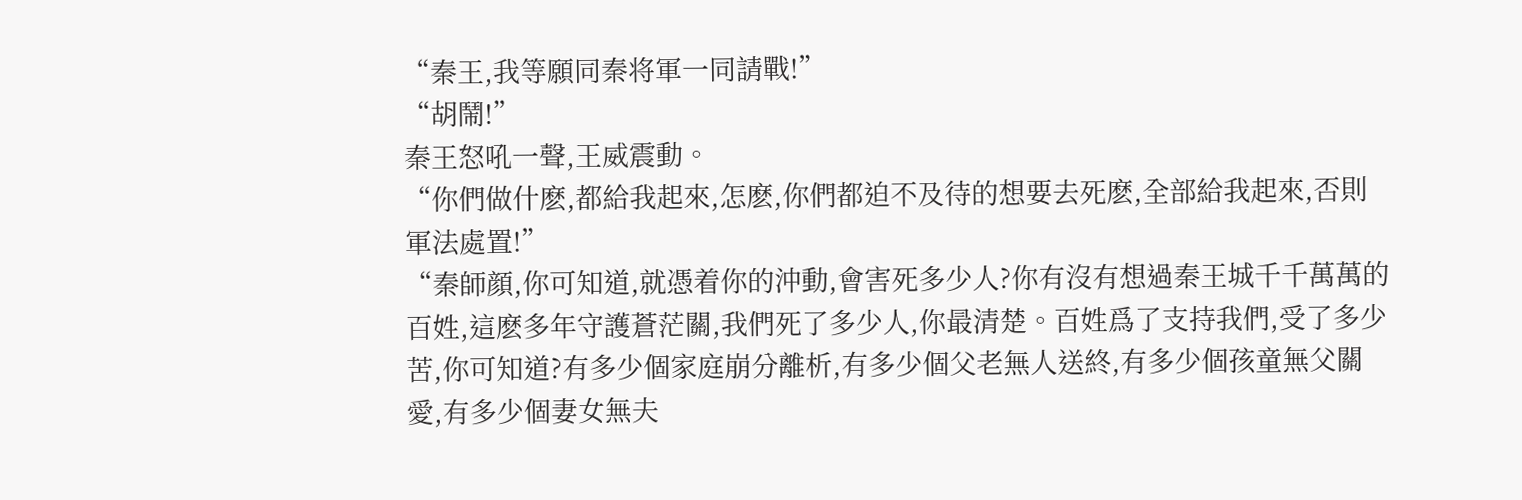“秦王,我等願同秦将軍一同請戰!”
“胡鬧!”
秦王怒吼一聲,王威震動。
“你們做什麽,都給我起來,怎麽,你們都迫不及待的想要去死麽,全部給我起來,否則軍法處置!”
“秦師顔,你可知道,就憑着你的沖動,會害死多少人?你有沒有想過秦王城千千萬萬的百姓,這麽多年守護蒼茫關,我們死了多少人,你最清楚。百姓爲了支持我們,受了多少苦,你可知道?有多少個家庭崩分離析,有多少個父老無人送終,有多少個孩童無父關愛,有多少個妻女無夫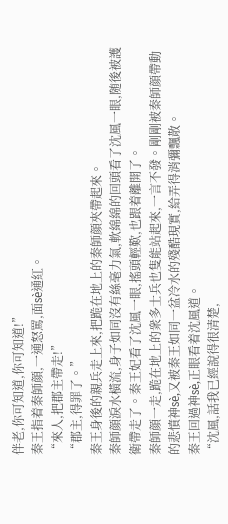伴老,你可知道,你可知道!”
秦王指着秦師顔,一通怒罵,面sè通紅。
“來人,把郡主帶走!”
“郡主,得罪了。”
秦王身後的親兵走上來,把跪在地上的秦師顔夾帶起來。
秦師顔淚水橫流,身子如同沒有絲毫力氣,軟綿綿的回頭看了沈風一眼,随後被護衛帶走了。秦王妃看了沈風一眼,搖頭輕歎,也跟着離開了。
秦師顔一走,跪在地上的衆多士兵也隻能站起來,一言不發。剛剛被秦師顔帶動的悲憤神sè,又被秦王如同一盆冷水的殘酷現實,給弄得消彌飄散。
秦王回過神sè,正眼看着沈風道。
“沈風,話我已經說得很清楚,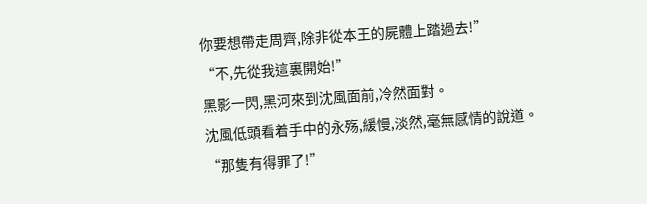你要想帶走周齊,除非從本王的屍體上踏過去!”
“不,先從我這裏開始!”
黑影一閃,黑河來到沈風面前,冷然面對。
沈風低頭看着手中的永殇,緩慢,淡然,毫無感情的說道。
“那隻有得罪了!”